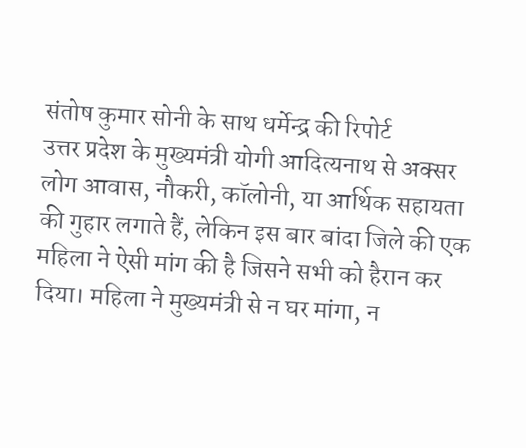संतोष कुमार सोनी के साथ धर्मेन्द्र की रिपोर्ट
उत्तर प्रदेश के मुख्यमंत्री योगी आदित्यनाथ से अक्सर लोग आवास, नौकरी, कॉलोनी, या आर्थिक सहायता की गुहार लगाते हैं, लेकिन इस बार बांदा जिले की एक महिला ने ऐसी मांग की है जिसने सभी को हैरान कर दिया। महिला ने मुख्यमंत्री से न घर मांगा, न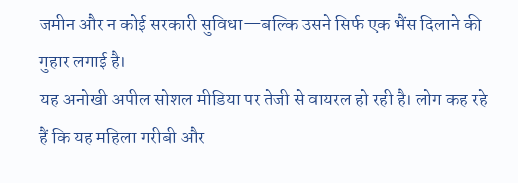जमीन और न कोई सरकारी सुविधा—बल्कि उसने सिर्फ एक भैंस दिलाने की गुहार लगाई है।
यह अनोखी अपील सोशल मीडिया पर तेजी से वायरल हो रही है। लोग कह रहे हैं कि यह महिला गरीबी और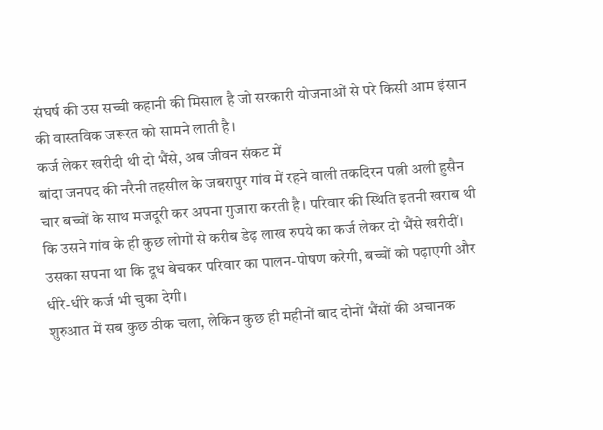संघर्ष की उस सच्ची कहानी की मिसाल है जो सरकारी योजनाओं से परे किसी आम इंसान की वास्तविक जरूरत को सामने लाती है।
कर्ज लेकर खरीदी थी दो भैंसे, अब जीवन संकट में
बांदा जनपद की नरैनी तहसील के जबरापुर गांव में रहने वाली तकदिरन पत्नी अली हुसैन चार बच्चों के साथ मजदूरी कर अपना गुजारा करती है। परिवार की स्थिति इतनी खराब थी कि उसने गांव के ही कुछ लोगों से करीब डेढ़ लाख रुपये का कर्ज लेकर दो भैंसे खरीदीं। उसका सपना था कि दूध बेचकर परिवार का पालन-पोषण करेगी, बच्चों को पढ़ाएगी और धीरे-धीरे कर्ज भी चुका देगी।
शुरुआत में सब कुछ ठीक चला, लेकिन कुछ ही महीनों बाद दोनों भैंसों की अचानक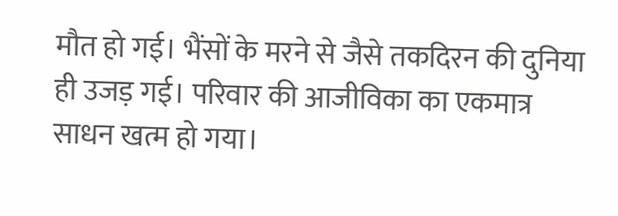मौत हो गई। भैंसों के मरने से जैसे तकदिरन की दुनिया ही उजड़ गई। परिवार की आजीविका का एकमात्र साधन खत्म हो गया।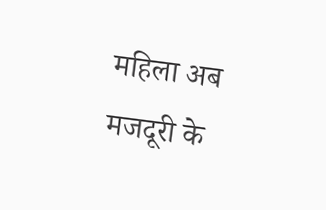महिला अब मजदूरी के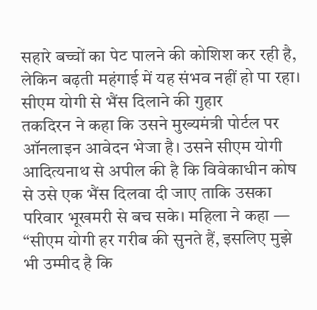सहारे बच्चों का पेट पालने की कोशिश कर रही है, लेकिन बढ़ती महंगाई में यह संभव नहीं हो पा रहा।
सीएम योगी से भैंस दिलाने की गुहार
तकदिरन ने कहा कि उसने मुख्यमंत्री पोर्टल पर ऑनलाइन आवेदन भेजा है। उसने सीएम योगी आदित्यनाथ से अपील की है कि विवेकाधीन कोष से उसे एक भैंस दिलवा दी जाए ताकि उसका परिवार भूखमरी से बच सके। महिला ने कहा — “सीएम योगी हर गरीब की सुनते हैं, इसलिए मुझे भी उम्मीद है कि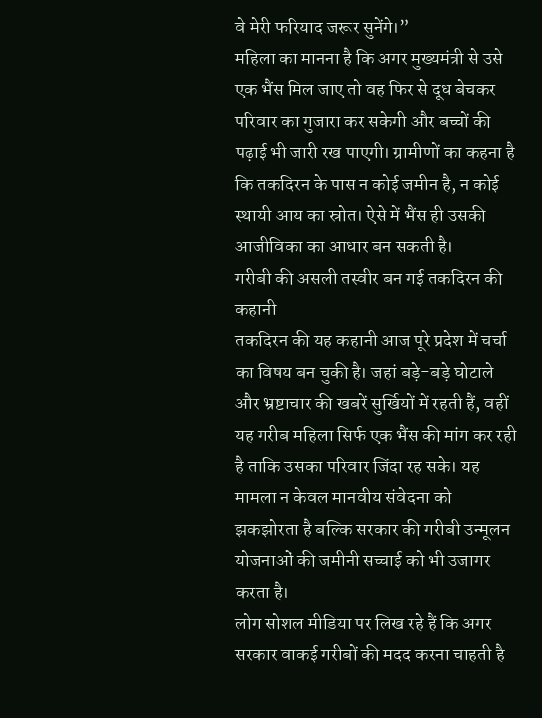वे मेरी फरियाद जरूर सुनेंगे।”
महिला का मानना है कि अगर मुख्यमंत्री से उसे एक भैंस मिल जाए तो वह फिर से दूध बेचकर परिवार का गुजारा कर सकेगी और बच्चों की पढ़ाई भी जारी रख पाएगी। ग्रामीणों का कहना है कि तकदिरन के पास न कोई जमीन है, न कोई स्थायी आय का स्रोत। ऐसे में भैंस ही उसकी आजीविका का आधार बन सकती है।
गरीबी की असली तस्वीर बन गई तकदिरन की कहानी
तकदिरन की यह कहानी आज पूरे प्रदेश में चर्चा का विषय बन चुकी है। जहां बड़े-बड़े घोटाले और भ्रष्टाचार की खबरें सुर्खियों में रहती हैं, वहीं यह गरीब महिला सिर्फ एक भैंस की मांग कर रही है ताकि उसका परिवार जिंदा रह सके। यह मामला न केवल मानवीय संवेदना को झकझोरता है बल्कि सरकार की गरीबी उन्मूलन योजनाओं की जमीनी सच्चाई को भी उजागर करता है।
लोग सोशल मीडिया पर लिख रहे हैं कि अगर सरकार वाकई गरीबों की मदद करना चाहती है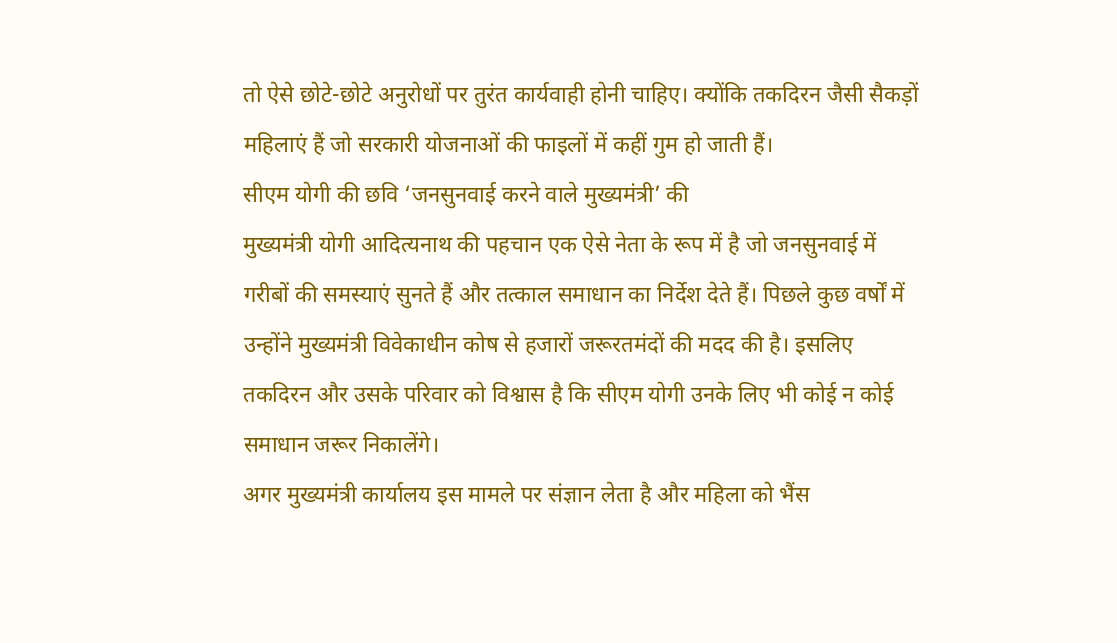तो ऐसे छोटे-छोटे अनुरोधों पर तुरंत कार्यवाही होनी चाहिए। क्योंकि तकदिरन जैसी सैकड़ों महिलाएं हैं जो सरकारी योजनाओं की फाइलों में कहीं गुम हो जाती हैं।
सीएम योगी की छवि ‘जनसुनवाई करने वाले मुख्यमंत्री’ की
मुख्यमंत्री योगी आदित्यनाथ की पहचान एक ऐसे नेता के रूप में है जो जनसुनवाई में गरीबों की समस्याएं सुनते हैं और तत्काल समाधान का निर्देश देते हैं। पिछले कुछ वर्षों में उन्होंने मुख्यमंत्री विवेकाधीन कोष से हजारों जरूरतमंदों की मदद की है। इसलिए तकदिरन और उसके परिवार को विश्वास है कि सीएम योगी उनके लिए भी कोई न कोई समाधान जरूर निकालेंगे।
अगर मुख्यमंत्री कार्यालय इस मामले पर संज्ञान लेता है और महिला को भैंस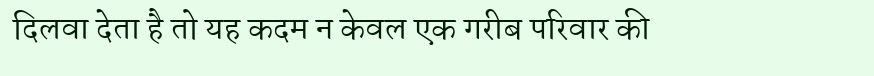दिलवा देता है तो यह कदम न केवल एक गरीब परिवार की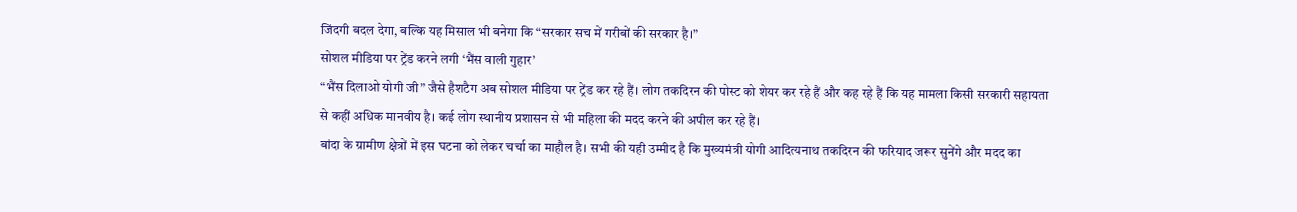जिंदगी बदल देगा, बल्कि यह मिसाल भी बनेगा कि “सरकार सच में गरीबों की सरकार है।”
सोशल मीडिया पर ट्रेंड करने लगी ‘भैंस वाली गुहार’
“भैंस दिलाओ योगी जी” जैसे हैशटैग अब सोशल मीडिया पर ट्रेंड कर रहे हैं। लोग तकदिरन की पोस्ट को शेयर कर रहे हैं और कह रहे हैं कि यह मामला किसी सरकारी सहायता से कहीं अधिक मानवीय है। कई लोग स्थानीय प्रशासन से भी महिला की मदद करने की अपील कर रहे हैं।
बांदा के ग्रामीण क्षेत्रों में इस घटना को लेकर चर्चा का माहौल है। सभी की यही उम्मीद है कि मुख्यमंत्री योगी आदित्यनाथ तकदिरन की फरियाद जरूर सुनेंगे और मदद का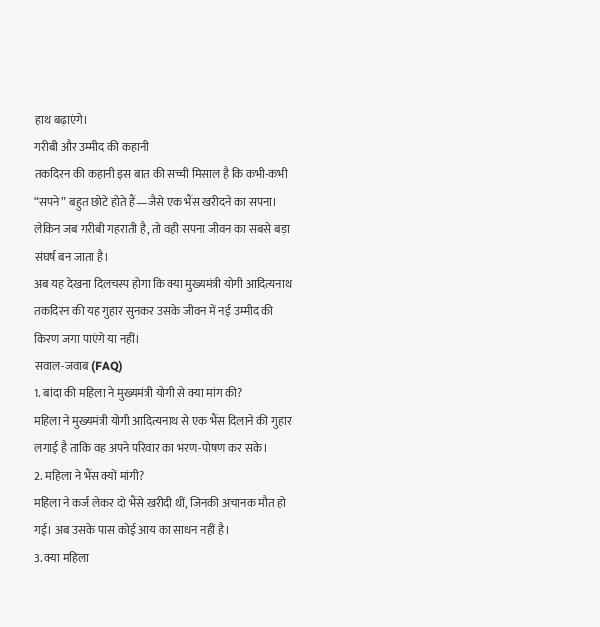हाथ बढ़ाएंगे।
गरीबी और उम्मीद की कहानी
तकदिरन की कहानी इस बात की सच्ची मिसाल है कि कभी-कभी “सपने” बहुत छोटे होते हैं—जैसे एक भैंस खरीदने का सपना। लेकिन जब गरीबी गहराती है, तो वही सपना जीवन का सबसे बड़ा संघर्ष बन जाता है।
अब यह देखना दिलचस्प होगा कि क्या मुख्यमंत्री योगी आदित्यनाथ तकदिरन की यह गुहार सुनकर उसके जीवन में नई उम्मीद की किरण जगा पाएंगे या नहीं।
सवाल-जवाब (FAQ)
1. बांदा की महिला ने मुख्यमंत्री योगी से क्या मांग की?
महिला ने मुख्यमंत्री योगी आदित्यनाथ से एक भैंस दिलाने की गुहार लगाई है ताकि वह अपने परिवार का भरण-पोषण कर सके।
2. महिला ने भैंस क्यों मांगी?
महिला ने कर्ज लेकर दो भैंसे खरीदी थीं, जिनकी अचानक मौत हो गई। अब उसके पास कोई आय का साधन नहीं है।
3. क्या महिला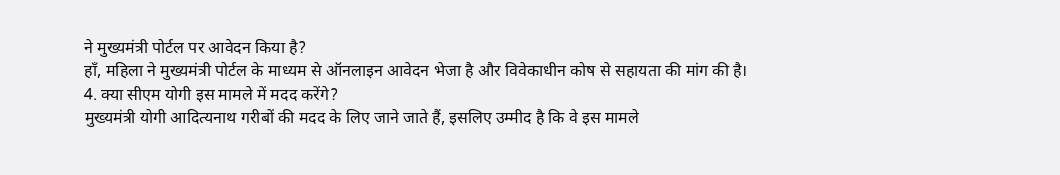ने मुख्यमंत्री पोर्टल पर आवेदन किया है?
हाँ, महिला ने मुख्यमंत्री पोर्टल के माध्यम से ऑनलाइन आवेदन भेजा है और विवेकाधीन कोष से सहायता की मांग की है।
4. क्या सीएम योगी इस मामले में मदद करेंगे?
मुख्यमंत्री योगी आदित्यनाथ गरीबों की मदद के लिए जाने जाते हैं, इसलिए उम्मीद है कि वे इस मामले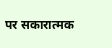पर सकारात्मक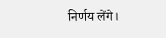निर्णय लेंगे।